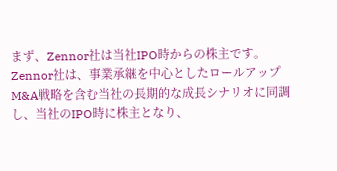まず、Zennor社は当社IPO時からの株主です。
Zennor社は、事業承継を中心としたロールアップM&A戦略を含む当社の長期的な成長シナリオに同調し、当社のIPO時に株主となり、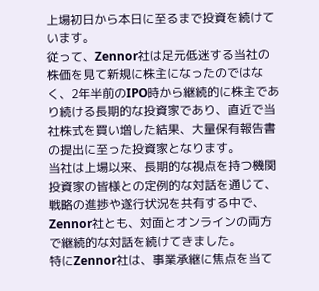上場初日から本日に至るまで投資を続けています。
従って、Zennor社は足元低迷する当社の株価を見て新規に株主になったのではなく、2年半前のIPO時から継続的に株主であり続ける長期的な投資家であり、直近で当社株式を買い増した結果、大量保有報告書の提出に至った投資家となります。
当社は上場以来、長期的な視点を持つ機関投資家の皆様との定例的な対話を通じて、戦略の進捗や遂行状況を共有する中で、Zennor社とも、対面とオンラインの両方で継続的な対話を続けてきました。
特にZennor社は、事業承継に焦点を当て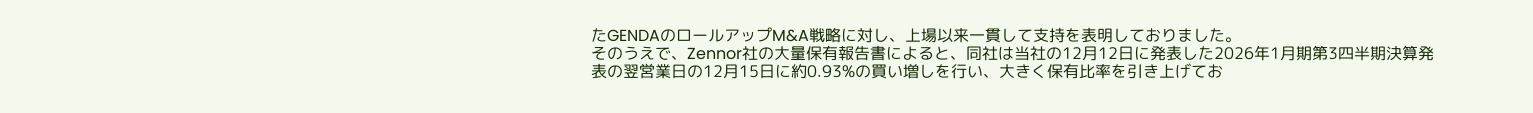たGENDAのロールアップM&A戦略に対し、上場以来一貫して支持を表明しておりました。
そのうえで、Zennor社の大量保有報告書によると、同社は当社の12月12日に発表した2026年1月期第3四半期決算発表の翌営業日の12月15日に約0.93%の買い増しを行い、大きく保有比率を引き上げてお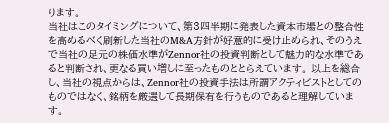ります。
当社はこのタイミングについて、第3四半期に発表した資本市場との整合性を高めるべく刷新した当社のM&A方針が好意的に受け止められ、そのうえで当社の足元の株価水準がZennor社の投資判断として魅力的な水準であると判断され、更なる買い増しに至ったものととらえています。 以上を総合し、当社の視点からは、Zennor社の投資手法は所謂アクティビストとしてのものではなく、銘柄を厳選して長期保有を行うものであると理解しています。